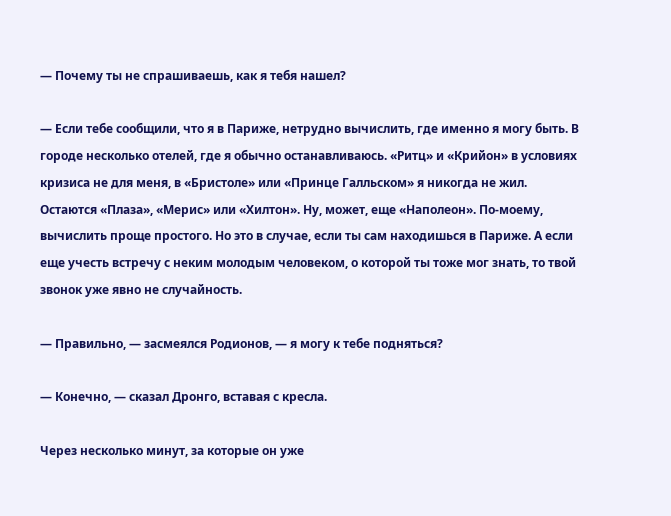— Почему ты не спрашиваешь, как я тебя нашел?

— Если тебе сообщили, что я в Париже, нетрудно вычислить, где именно я могу быть. В городе несколько отелей, где я обычно останавливаюсь. «Ритц» и «Крийон» в условиях кризиса не для меня, в «Бристоле» или «Принце Галльском» я никогда не жил. Остаются «Плаза», «Мерис» или «Хилтон». Ну, может, еще «Наполеон». По-моему, вычислить проще простого. Но это в случае, если ты сам находишься в Париже. А если еще учесть встречу с неким молодым человеком, о которой ты тоже мог знать, то твой звонок уже явно не случайность.

— Правильно, — засмеялся Родионов, — я могу к тебе подняться?

— Конечно, — сказал Дронго, вставая с кресла.

Через несколько минут, за которые он уже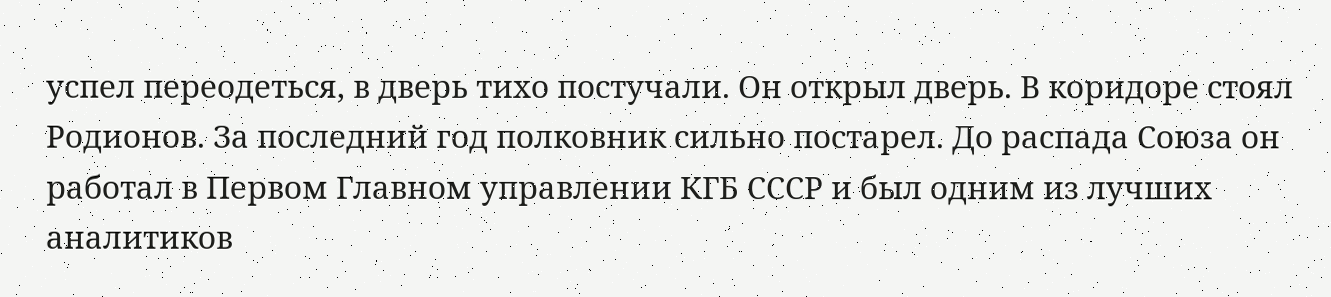успел переодеться, в дверь тихо постучали. Он открыл дверь. В коридоре стоял Родионов. За последний год полковник сильно постарел. До распада Союза он работал в Первом Главном управлении КГБ СССР и был одним из лучших аналитиков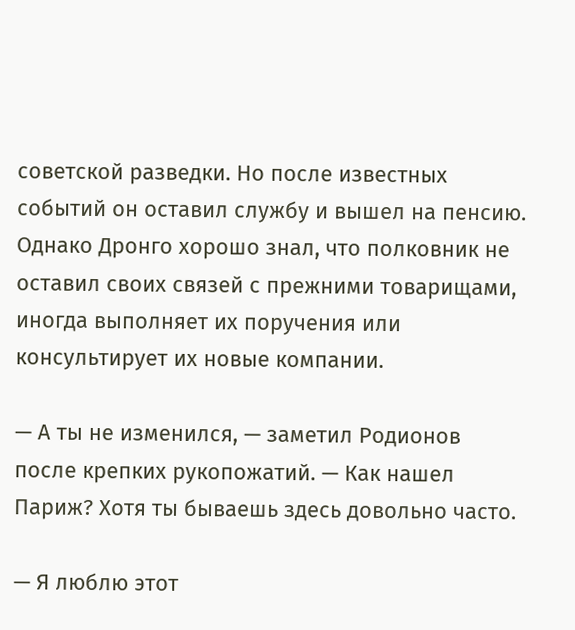советской разведки. Но после известных событий он оставил службу и вышел на пенсию. Однако Дронго хорошо знал, что полковник не оставил своих связей с прежними товарищами, иногда выполняет их поручения или консультирует их новые компании.

— А ты не изменился, — заметил Родионов после крепких рукопожатий. — Как нашел Париж? Хотя ты бываешь здесь довольно часто.

— Я люблю этот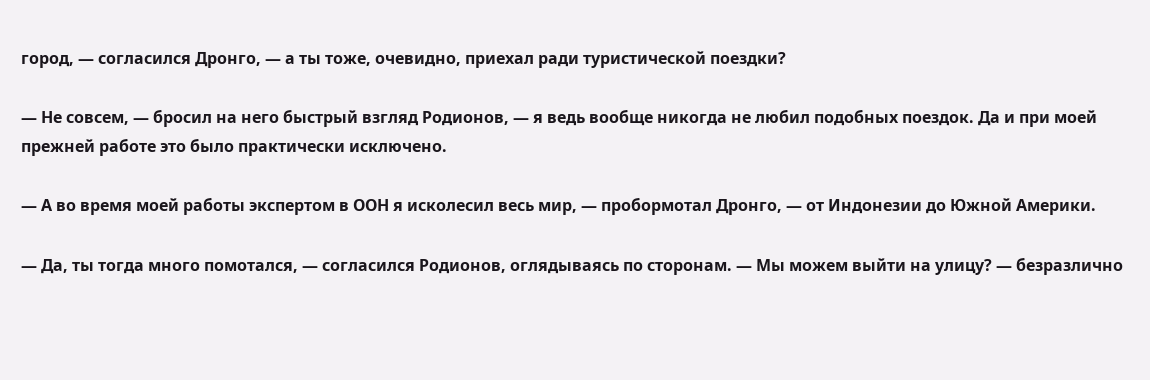город, — согласился Дронго, — а ты тоже, очевидно, приехал ради туристической поездки?

— Не совсем, — бросил на него быстрый взгляд Родионов, — я ведь вообще никогда не любил подобных поездок. Да и при моей прежней работе это было практически исключено.

— А во время моей работы экспертом в ООН я исколесил весь мир, — пробормотал Дронго, — от Индонезии до Южной Америки.

— Да, ты тогда много помотался, — согласился Родионов, оглядываясь по сторонам. — Мы можем выйти на улицу? — безразлично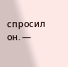спросил он. —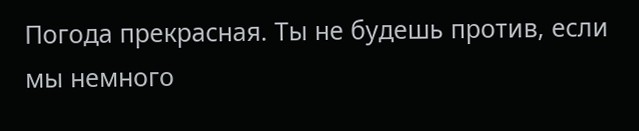Погода прекрасная. Ты не будешь против, если мы немного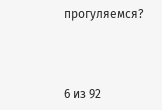прогуляемся?



6 из 92